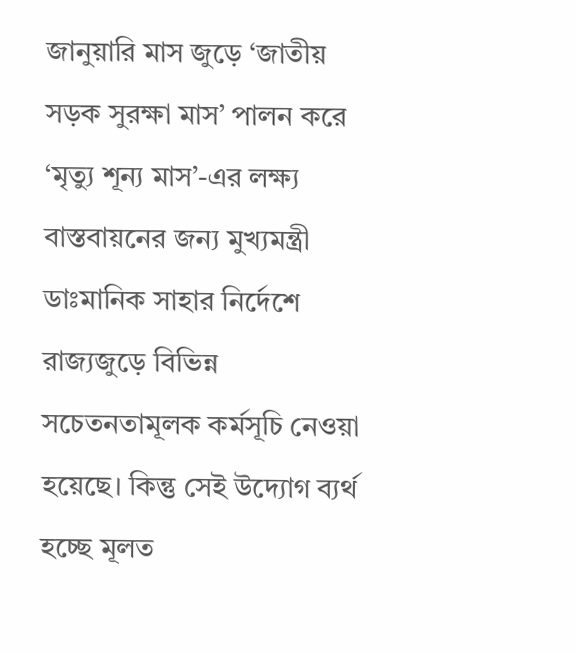জানুয়ারি মাস জুড়ে ‘জাতীয় সড়ক সুরক্ষা মাস’ পালন করে ‘মৃত্যু শূন্য মাস’-এর লক্ষ্য বাস্তবায়নের জন্য মুখ্যমন্ত্রী ডাঃমানিক সাহার নির্দেশে রাজ্যজুড়ে বিভিন্ন সচেতনতামূলক কর্মসূচি নেওয়া হয়েছে। কিন্তু সেই উদ্যোগ ব্যর্থ হচ্ছে মূলত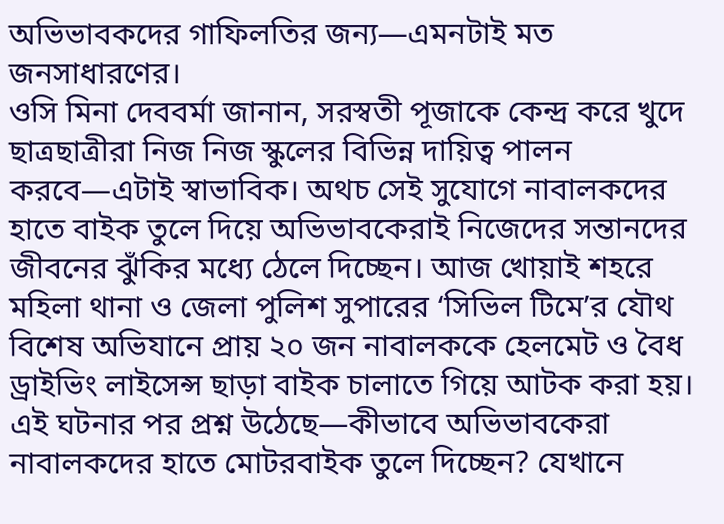অভিভাবকদের গাফিলতির জন্য—এমনটাই মত জনসাধারণের।
ওসি মিনা দেববর্মা জানান, সরস্বতী পূজাকে কেন্দ্র করে খুদে ছাত্রছাত্রীরা নিজ নিজ স্কুলের বিভিন্ন দায়িত্ব পালন করবে—এটাই স্বাভাবিক। অথচ সেই সুযোগে নাবালকদের হাতে বাইক তুলে দিয়ে অভিভাবকেরাই নিজেদের সন্তানদের জীবনের ঝুঁকির মধ্যে ঠেলে দিচ্ছেন। আজ খোয়াই শহরে মহিলা থানা ও জেলা পুলিশ সুপারের ‘সিভিল টিমে’র যৌথ বিশেষ অভিযানে প্রায় ২০ জন নাবালককে হেলমেট ও বৈধ ড্রাইভিং লাইসেন্স ছাড়া বাইক চালাতে গিয়ে আটক করা হয়।
এই ঘটনার পর প্রশ্ন উঠেছে—কীভাবে অভিভাবকেরা নাবালকদের হাতে মোটরবাইক তুলে দিচ্ছেন? যেখানে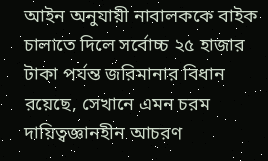আইন অনুযায়ী নাবালককে বাইক চালাতে দিলে সর্বোচ্চ ২৫ হাজার টাকা পর্যন্ত জরিমানার বিধান রয়েছে, সেখানে এমন চরম দায়িত্বজ্ঞানহীন আচরণ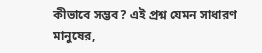কীভাবে সম্ভব? এই প্রশ্ন যেমন সাধারণ মানুষের,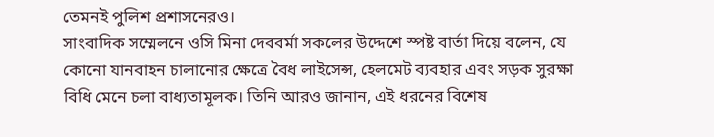তেমনই পুলিশ প্রশাসনেরও।
সাংবাদিক সম্মেলনে ওসি মিনা দেববর্মা সকলের উদ্দেশে স্পষ্ট বার্তা দিয়ে বলেন, যে কোনো যানবাহন চালানোর ক্ষেত্রে বৈধ লাইসেন্স, হেলমেট ব্যবহার এবং সড়ক সুরক্ষা বিধি মেনে চলা বাধ্যতামূলক। তিনি আরও জানান, এই ধরনের বিশেষ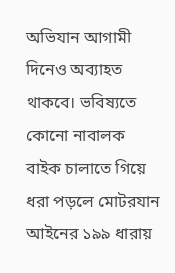অভিযান আগামী দিনেও অব্যাহত থাকবে। ভবিষ্যতে কোনো নাবালক বাইক চালাতে গিয়ে ধরা পড়লে মোটরযান আইনের ১৯৯ ধারায়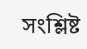সংশ্লিষ্ট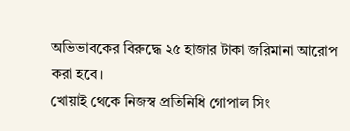অভিভাবকের বিরুদ্ধে ২৫ হাজার টাকা জরিমানা আরোপ করা হবে।
খোয়াই থেকে নিজস্ব প্রতিনিধি গোপাল সিং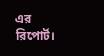এর রিপোর্ট।